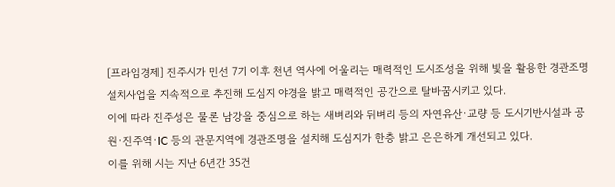[프라임경제] 진주시가 민선 7기 이후 천년 역사에 어울리는 매력적인 도시조성을 위해 빛을 활용한 경관조명 설치사업을 지속적으로 추진해 도심지 야경을 밝고 매력적인 공간으로 탈바꿈시키고 있다.
이에 따라 진주성은 물론 남강을 중심으로 하는 새벼리와 뒤벼리 등의 자연유산·교량 등 도시기반시설과 공원·진주역·IC 등의 관문지역에 경관조명을 설치해 도심지가 한층 밝고 은은하게 개선되고 있다.
이를 위해 시는 지난 6년간 35건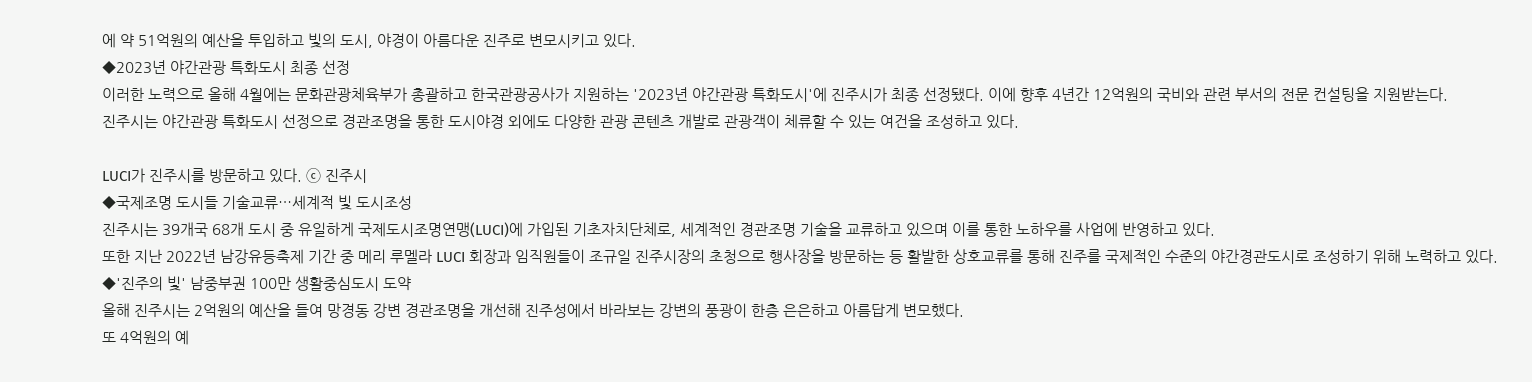에 약 51억원의 예산을 투입하고 빛의 도시, 야경이 아름다운 진주로 변모시키고 있다.
◆2023년 야간관광 특화도시 최종 선정
이러한 노력으로 올해 4월에는 문화관광체육부가 총괄하고 한국관광공사가 지원하는 '2023년 야간관광 특화도시'에 진주시가 최종 선정됐다. 이에 향후 4년간 12억원의 국비와 관련 부서의 전문 컨설팅을 지원받는다.
진주시는 야간관광 특화도시 선정으로 경관조명을 통한 도시야경 외에도 다양한 관광 콘텐츠 개발로 관광객이 체류할 수 있는 여건을 조성하고 있다.

LUCI가 진주시를 방문하고 있다. ⓒ 진주시
◆국제조명 도시들 기술교류…세계적 빛 도시조성
진주시는 39개국 68개 도시 중 유일하게 국제도시조명연맹(LUCI)에 가입된 기초자치단체로, 세계적인 경관조명 기술을 교류하고 있으며 이를 통한 노하우를 사업에 반영하고 있다.
또한 지난 2022년 남강유등축제 기간 중 메리 루멜라 LUCI 회장과 임직원들이 조규일 진주시장의 초청으로 행사장을 방문하는 등 활발한 상호교류를 통해 진주를 국제적인 수준의 야간경관도시로 조성하기 위해 노력하고 있다.
◆'진주의 빛' 남중부권 100만 생활중심도시 도약
올해 진주시는 2억원의 예산을 들여 망경동 강변 경관조명을 개선해 진주성에서 바라보는 강변의 풍광이 한층 은은하고 아름답게 변모했다.
또 4억원의 예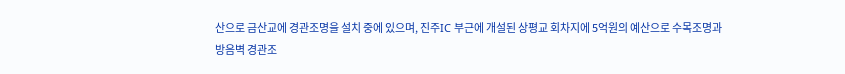산으로 금산교에 경관조명을 설치 중에 있으며, 진주IC 부근에 개설된 상평교 회차지에 5억원의 예산으로 수목조명과 방음벽 경관조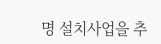명 설치사업을 추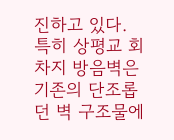진하고 있다.
특히 상평교 회차지 방음벽은 기존의 단조롭던 벽 구조물에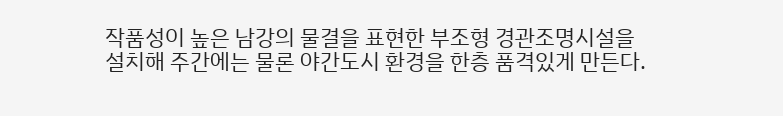작품성이 높은 남강의 물결을 표현한 부조형 경관조명시설을 설치해 주간에는 물론 야간도시 환경을 한층 품격있게 만든다.